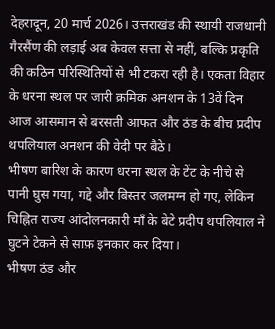देहरादून, 20 मार्च 2026। उत्तराखंड की स्थायी राजधानी गैरसैंण की लड़ाई अब केवल सत्ता से नहीं, बल्कि प्रकृति की कठिन परिस्थितियों से भी टकरा रही है। एकता विहार के धरना स्थल पर जारी क्रमिक अनशन के 13वें दिन आज आसमान से बरसती आफत और ठंड के बीच प्रदीप थपलियाल अनशन की वेदी पर बैठे।
भीषण बारिश के कारण धरना स्थल के टेंट के नीचे से पानी घुस गया, गद्दे और बिस्तर जलमग्न हो गए, लेकिन चिह्नित राज्य आंदोलनकारी माँ के बेटे प्रदीप थपलियाल ने घुटने टेकने से साफ़ इनकार कर दिया।
भीषण ठंड और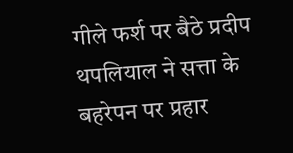गीले फर्श पर बैठे प्रदीप थपलियाल ने सत्ता के बहरेपन पर प्रहार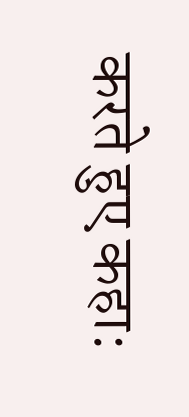करते हुए कहा: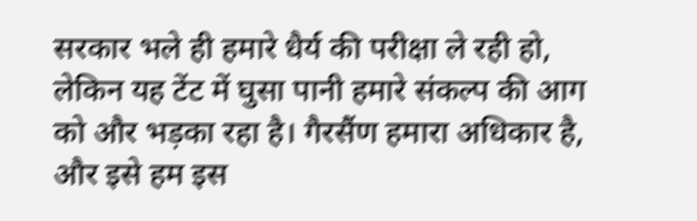सरकार भले ही हमारे धैर्य की परीक्षा ले रही हो, लेकिन यह टेंट में घुसा पानी हमारे संकल्प की आग को और भड़का रहा है। गैरसैंण हमारा अधिकार है, और इसे हम इस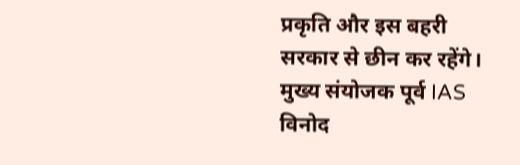प्रकृति और इस बहरी सरकार से छीन कर रहेंगे।
मुख्य संयोजक पूर्व IAS विनोद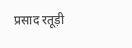प्रसाद रतूड़ी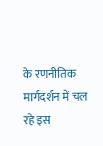के रणनीतिक मार्गदर्शन में चल रहे इस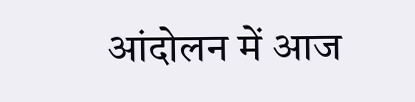आंदोलन में आज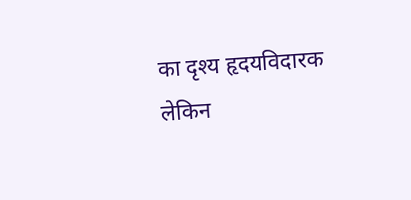का दृश्य हृदयविदारक लेकिन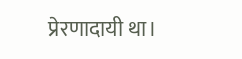प्रेरणादायी था।